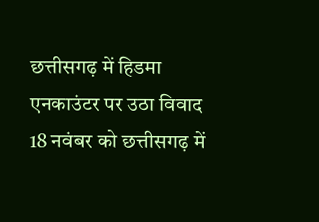छत्तीसगढ़ में हिडमा एनकाउंटर पर उठा विवाद
18 नवंबर को छत्तीसगढ़ में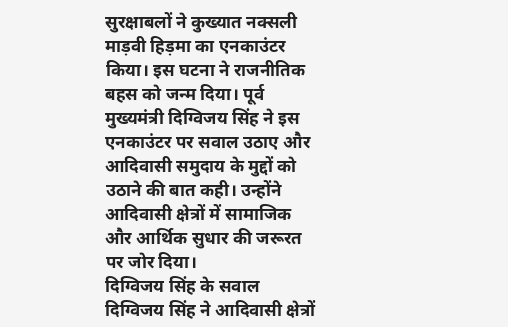सुरक्षाबलों ने कुख्यात नक्सली माड़वी हिड़मा का एनकाउंटर किया। इस घटना ने राजनीतिक बहस को जन्म दिया। पूर्व मुख्यमंत्री दिग्विजय सिंह ने इस एनकाउंटर पर सवाल उठाए और आदिवासी समुदाय के मुद्दों को उठाने की बात कही। उन्होंने आदिवासी क्षेत्रों में सामाजिक और आर्थिक सुधार की जरूरत पर जोर दिया।
दिग्विजय सिंह के सवाल
दिग्विजय सिंह ने आदिवासी क्षेत्रों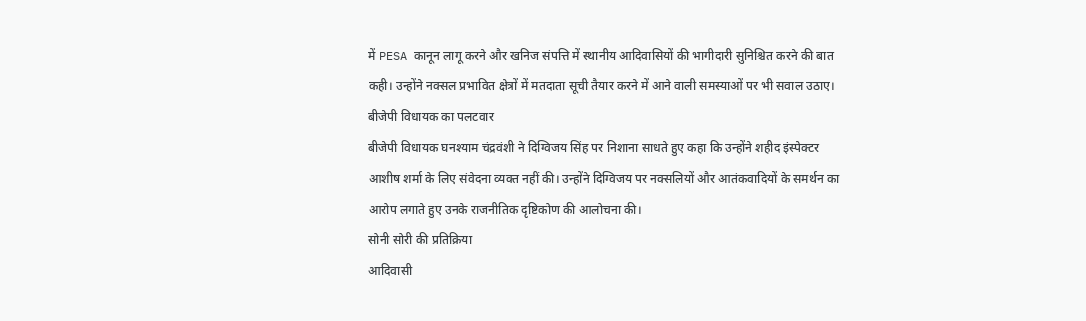में PESA कानून लागू करने और खनिज संपत्ति में स्थानीय आदिवासियों की भागीदारी सुनिश्चित करने की बात कही। उन्होंने नक्सल प्रभावित क्षेत्रों में मतदाता सूची तैयार करने में आने वाली समस्याओं पर भी सवाल उठाए।
बीजेपी विधायक का पलटवार
बीजेपी विधायक घनश्याम चंद्रवंशी ने दिग्विजय सिंह पर निशाना साधते हुए कहा कि उन्होंने शहीद इंस्पेक्टर आशीष शर्मा के लिए संवेदना व्यक्त नहीं की। उन्होंने दिग्विजय पर नक्सलियों और आतंकवादियों के समर्थन का आरोप लगाते हुए उनके राजनीतिक दृष्टिकोण की आलोचना की।
सोनी सोरी की प्रतिक्रिया
आदिवासी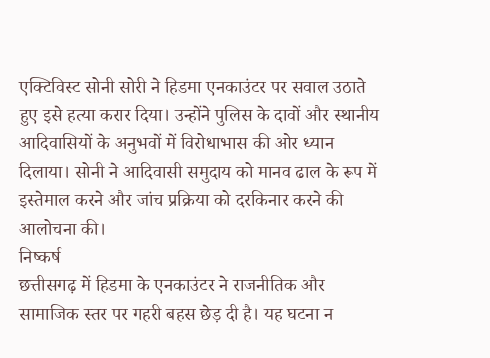एक्टिविस्ट सोनी सोरी ने हिडमा एनकाउंटर पर सवाल उठाते हुए इसे हत्या करार दिया। उन्होंने पुलिस के दावों और स्थानीय आदिवासियों के अनुभवों में विरोधाभास की ओर ध्यान दिलाया। सोनी ने आदिवासी समुदाय को मानव ढाल के रूप में इस्तेमाल करने और जांच प्रक्रिया को दरकिनार करने की आलोचना की।
निष्कर्ष
छत्तीसगढ़ में हिडमा के एनकाउंटर ने राजनीतिक और सामाजिक स्तर पर गहरी बहस छेड़ दी है। यह घटना न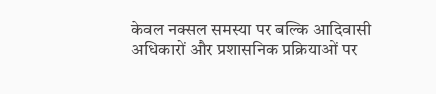केवल नक्सल समस्या पर बल्कि आदिवासी अधिकारों और प्रशासनिक प्रक्रियाओं पर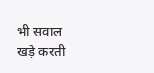भी सवाल खड़े करती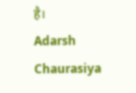है।
Adarsh Chaurasiya